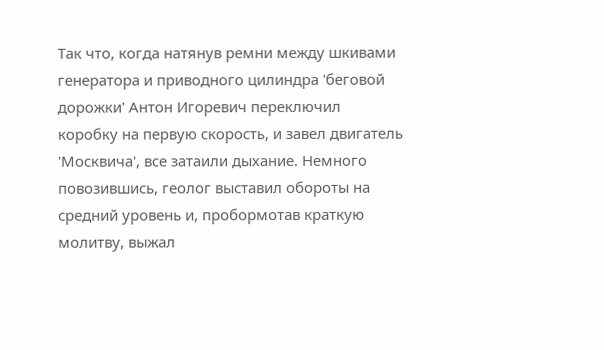Так что, когда натянув ремни между шкивами генератора и приводного цилиндра 'беговой дорожки' Антон Игоревич переключил коробку на первую скорость, и завел двигатель 'Москвича', все затаили дыхание. Немного повозившись, геолог выставил обороты на средний уровень и, пробормотав краткую молитву, выжал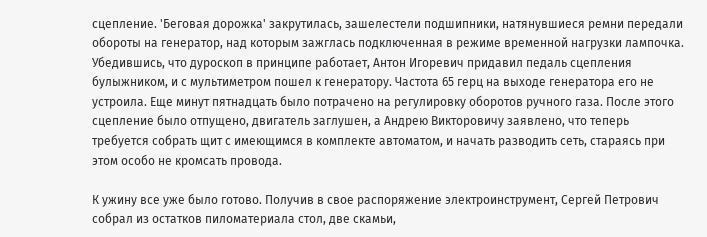сцепление. 'Беговая дорожка' закрутилась, зашелестели подшипники, натянувшиеся ремни передали обороты на генератор, над которым зажглась подключенная в режиме временной нагрузки лампочка. Убедившись, что дуроскоп в принципе работает, Антон Игоревич придавил педаль сцепления булыжником, и с мультиметром пошел к генератору. Частота 65 герц на выходе генератора его не устроила. Еще минут пятнадцать было потрачено на регулировку оборотов ручного газа. После этого сцепление было отпущено, двигатель заглушен, а Андрею Викторовичу заявлено, что теперь требуется собрать щит с имеющимся в комплекте автоматом, и начать разводить сеть, стараясь при этом особо не кромсать провода.

К ужину все уже было готово. Получив в свое распоряжение электроинструмент, Сергей Петрович собрал из остатков пиломатериала стол, две скамьи,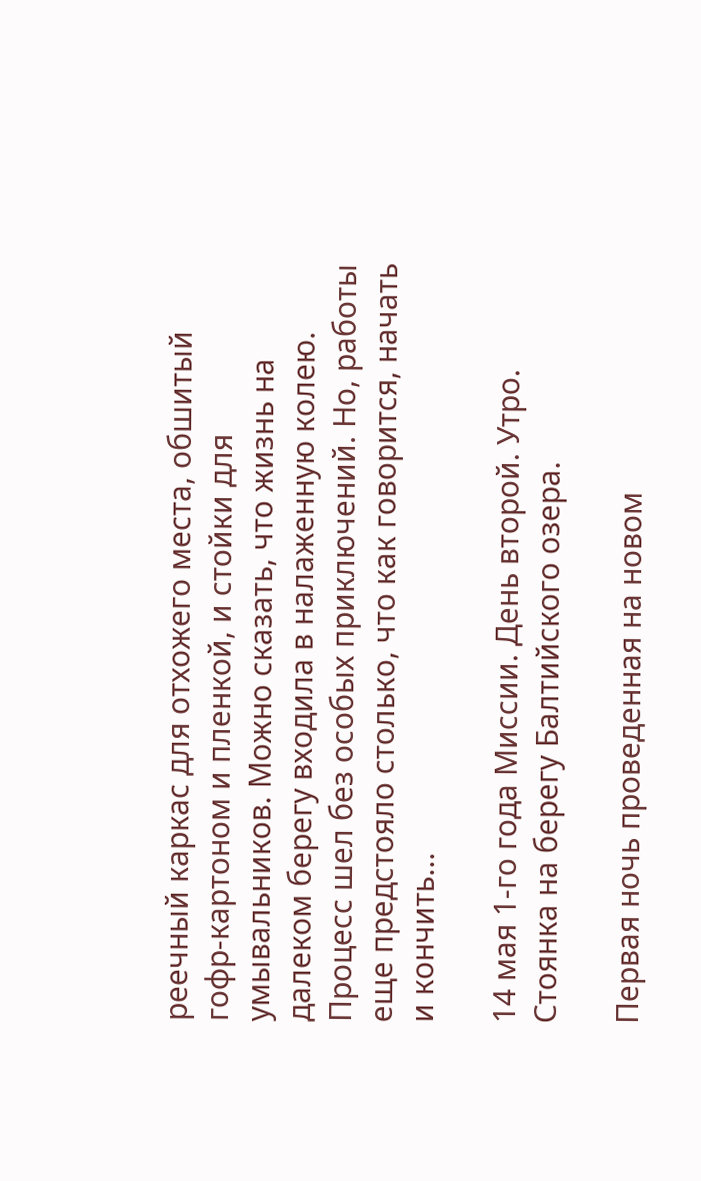реечный каркас для отхожего места, обшитый гофр-картоном и пленкой, и стойки для умывальников. Можно сказать, что жизнь на далеком берегу входила в налаженную колею. Процесс шел без особых приключений. Но, работы еще предстояло столько, что как говорится, начать и кончить...

14 мая 1-го года Миссии. День второй. Утро. Стоянка на берегу Балтийского озера.

Первая ночь проведенная на новом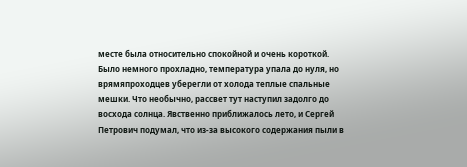месте была относительно спокойной и очень короткой. Было немного прохладно, температура упала до нуля, но врямяпроходцев уберегли от холода теплые спальные мешки. Что необычно, рассвет тут наступил задолго до восхода солнца. Явственно приближалось лето, и Сергей Петрович подумал, что из-за высокого содержания пыли в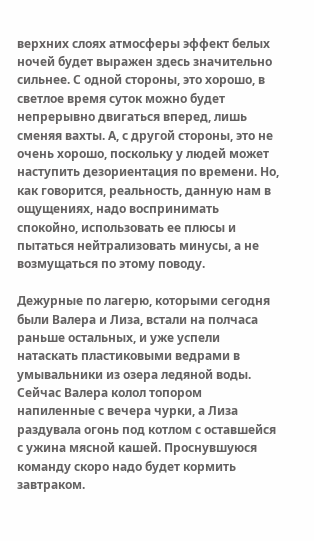верхних слоях атмосферы эффект белых ночей будет выражен здесь значительно сильнее. С одной стороны, это хорошо, в светлое время суток можно будет непрерывно двигаться вперед, лишь сменяя вахты. А, с другой стороны, это не очень хорошо, поскольку у людей может наступить дезориентация по времени. Но, как говорится, реальность, данную нам в ощущениях, надо воспринимать спокойно, использовать ее плюсы и пытаться нейтрализовать минусы, а не возмущаться по этому поводу.

Дежурные по лагерю, которыми сегодня были Валера и Лиза, встали на полчаса раньше остальных, и уже успели натаскать пластиковыми ведрами в умывальники из озера ледяной воды. Сейчас Валера колол топором напиленные с вечера чурки, а Лиза раздувала огонь под котлом с оставшейся с ужина мясной кашей. Проснувшуюся команду скоро надо будет кормить завтраком.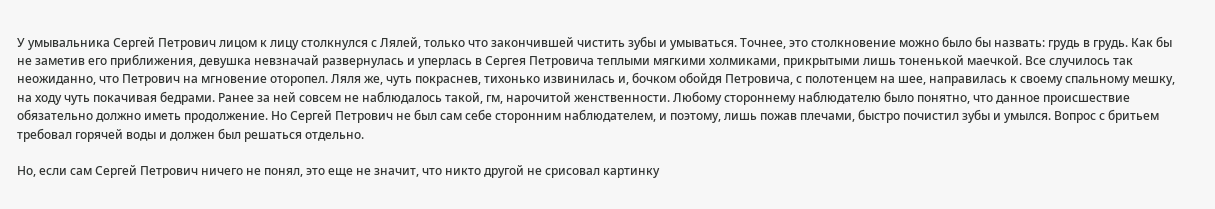У умывальника Сергей Петрович лицом к лицу столкнулся с Лялей, только что закончившей чистить зубы и умываться. Точнее, это столкновение можно было бы назвать: грудь в грудь. Как бы не заметив его приближения, девушка невзначай развернулась и уперлась в Сергея Петровича теплыми мягкими холмиками, прикрытыми лишь тоненькой маечкой. Все случилось так неожиданно, что Петрович на мгновение оторопел. Ляля же, чуть покраснев, тихонько извинилась и, бочком обойдя Петровича, с полотенцем на шее, направилась к своему спальному мешку, на ходу чуть покачивая бедрами. Ранее за ней совсем не наблюдалось такой, гм, нарочитой женственности. Любому стороннему наблюдателю было понятно, что данное происшествие обязательно должно иметь продолжение. Но Сергей Петрович не был сам себе сторонним наблюдателем, и поэтому, лишь пожав плечами, быстро почистил зубы и умылся. Вопрос с бритьем требовал горячей воды и должен был решаться отдельно.

Но, если сам Сергей Петрович ничего не понял, это еще не значит, что никто другой не срисовал картинку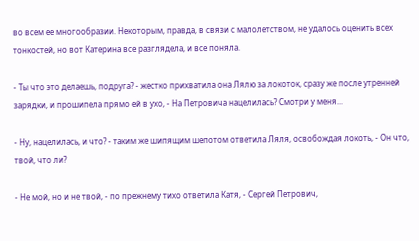во всем ее многообразии. Некоторым, правда, в связи с малолетством, не удалось оценить всех тонкостей, но вот Катерина все разглядела, и все поняла.

- Ты что это делаешь, подруга? - жестко прихватила она Лялю за локоток, сразу же после утренней зарядки, и прошипела прямо ей в ухо, - На Петровича нацелилась? Смотри у меня...

- Ну, нацелилась, и что? - таким же шипящим шепотом ответила Ляля, освобождая локоть, - Он что, твой, что ли?

- Не мой, но и не твой, - по прежнему тихо ответила Катя, - Сергей Петрович,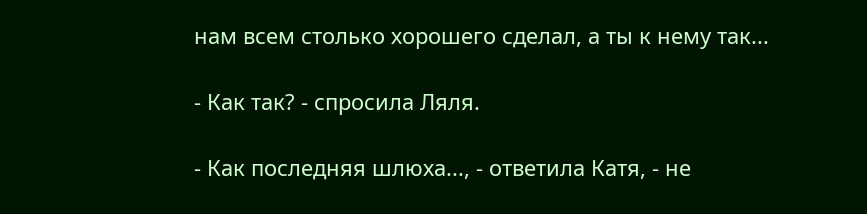нам всем столько хорошего сделал, а ты к нему так...

- Как так? - спросила Ляля.

- Как последняя шлюха..., - ответила Катя, - не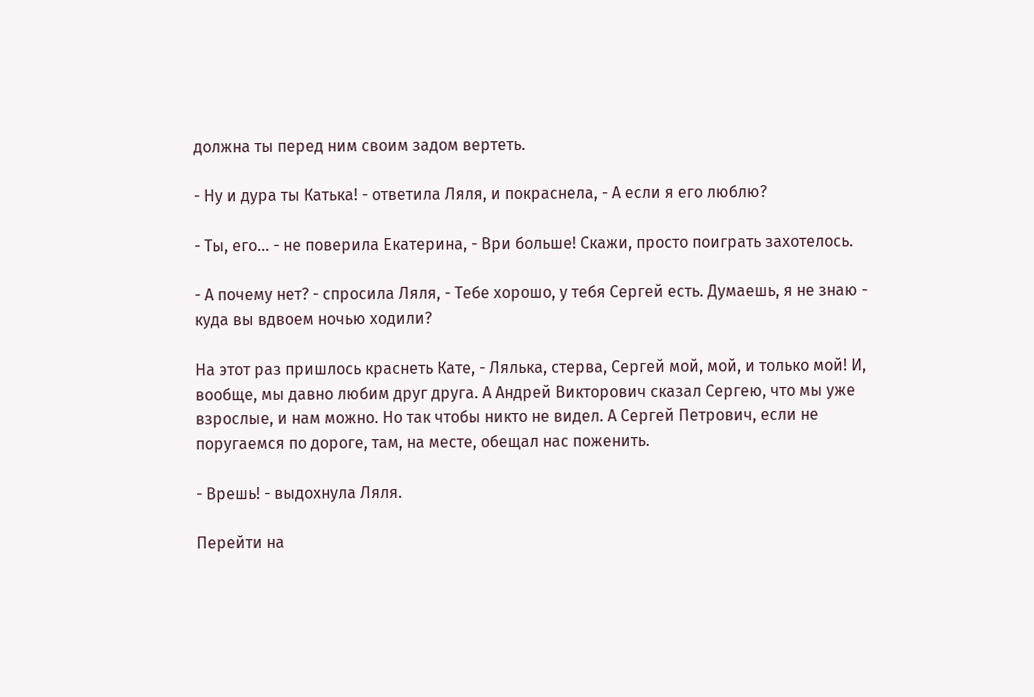должна ты перед ним своим задом вертеть.

- Ну и дура ты Катька! - ответила Ляля, и покраснела, - А если я его люблю?

- Ты, его... - не поверила Екатерина, - Ври больше! Скажи, просто поиграть захотелось.

- А почему нет? - спросила Ляля, - Тебе хорошо, у тебя Сергей есть. Думаешь, я не знаю - куда вы вдвоем ночью ходили?

На этот раз пришлось краснеть Кате, - Лялька, стерва, Сергей мой, мой, и только мой! И, вообще, мы давно любим друг друга. А Андрей Викторович сказал Сергею, что мы уже взрослые, и нам можно. Но так чтобы никто не видел. А Сергей Петрович, если не поругаемся по дороге, там, на месте, обещал нас поженить.

- Врешь! - выдохнула Ляля.

Перейти на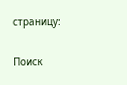страницу:

Поиск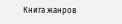Книга жанров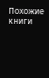Похожие книги